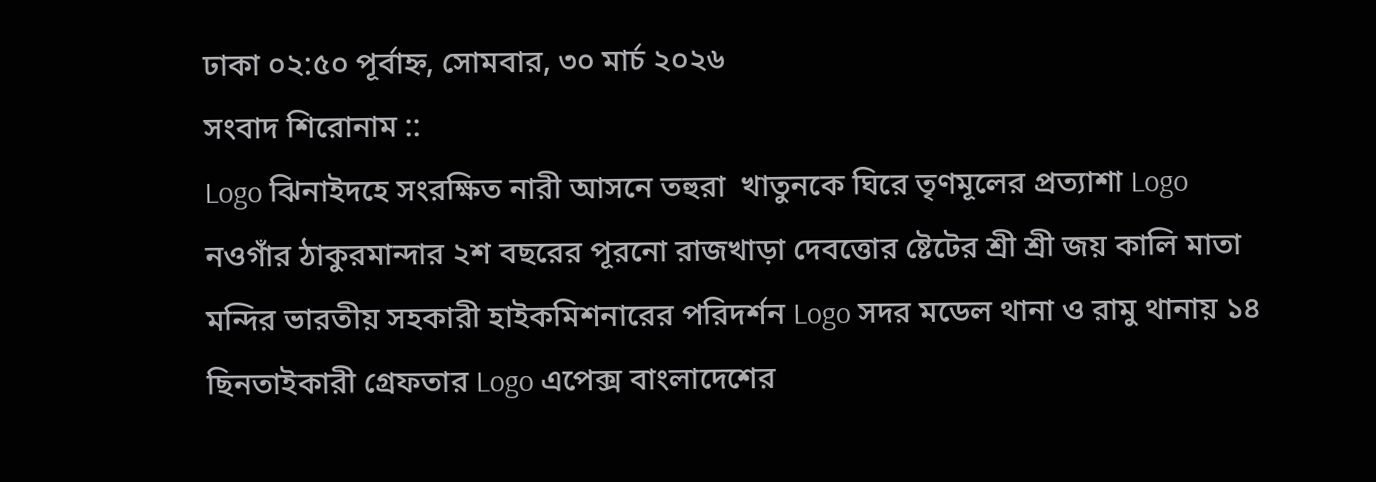ঢাকা ০২:৫০ পূর্বাহ্ন, সোমবার, ৩০ মার্চ ২০২৬
সংবাদ শিরোনাম ::
Logo ঝিনাইদহে সংরক্ষিত নারী আসনে তহুরা  খাতুনকে ঘিরে তৃণমূলের প্রত্যাশা Logo নওগাঁর ঠাকুরমান্দার ২শ বছরের পূরনো রাজখাড়া দেবত্তোর ষ্টেটের শ্রী শ্রী জয় কালি মাতা মন্দির ভারতীয় সহকারী হাইকমিশনারের পরিদর্শন Logo সদর মডেল থানা ও রামু থানায় ১৪ ছিনতাইকারী গ্রেফতার Logo এপেক্স বাংলাদেশের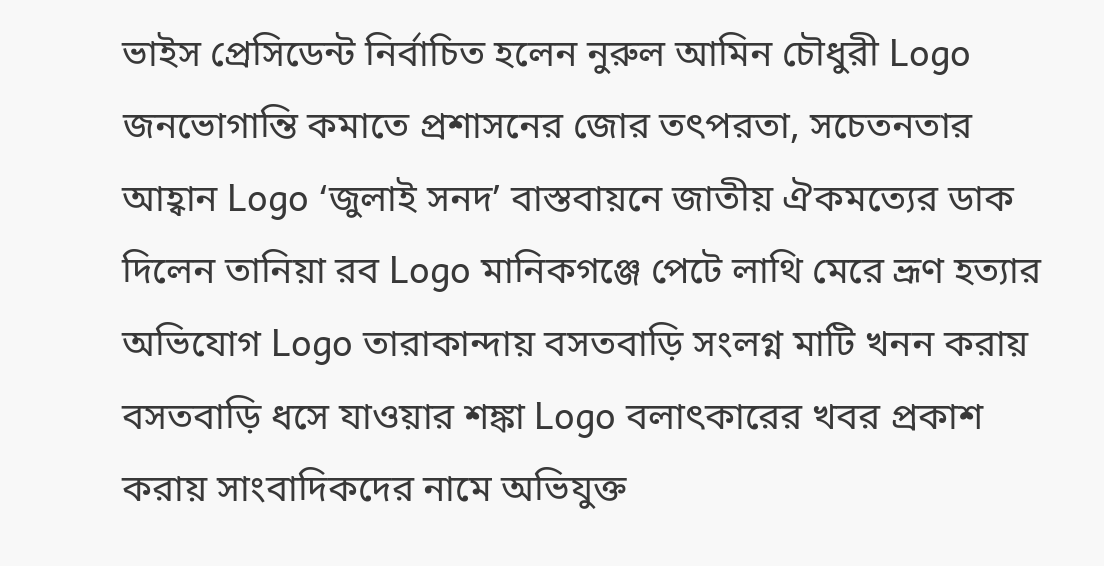ভাইস প্রেসিডেন্ট নির্বাচিত হলেন নুরুল আমিন চৌধুরী Logo জনভোগান্তি কমাতে প্রশাসনের জোর তৎপরতা, সচেতনতার আহ্বান Logo ‘জুলাই সনদ’ বাস্তবায়নে জাতীয় ঐকমত্যের ডাক দিলেন তানিয়া রব Logo মানিকগঞ্জে পেটে লাথি মেরে ভ্রূণ হত্যার অভিযোগ Logo তারাকান্দায় বসতবাড়ি সংলগ্ন মাটি খনন করায় বসতবাড়ি ধসে যাওয়ার শঙ্কা Logo বলাৎকারের খবর প্রকাশ করায় সাংবাদিকদের নামে অভিযুক্ত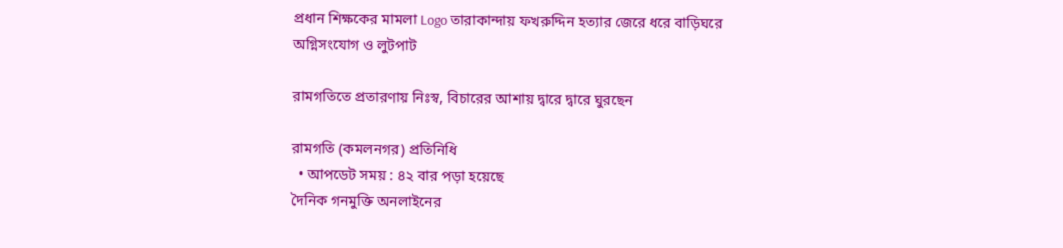প্রধান শিক্ষকের মামলা Logo তারাকান্দায় ফখরুদ্দিন হত্যার জেরে ধরে বাড়িঘরে অগ্নিসংযোগ ও লুটপাট

রামগতিতে প্রতারণায় নিঃস্ব, বিচারের আশায় দ্বারে দ্বারে ঘুরছেন

রামগতি (কমলনগর) প্রতিনিধি
  • আপডেট সময় : ৪২ বার পড়া হয়েছে
দৈনিক গনমুক্তি অনলাইনের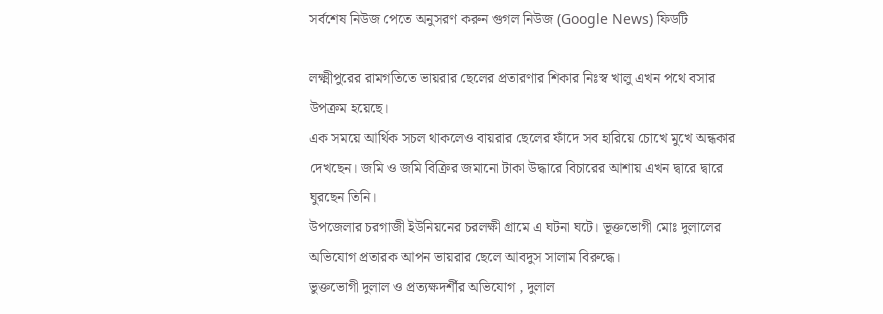সর্বশেষ নিউজ পেতে অনুসরণ করুন গুগল নিউজ (Google News) ফিডটি

লক্ষ্মীপুরের রামগতিতে ভায়রার ছেলের প্রতারণার শিকার নিঃস্ব খালু এখন পথে বসার উপক্রম হয়েছে।
এক সময়ে আর্থিক সচল থাকলেও বায়রার ছেলের ফাঁদে সব হারিয়ে চোখে মুখে অন্ধকার দেখছেন। জমি ও জমি বিক্রির জমানো টাকা উদ্ধারে বিচারের আশায় এখন দ্বারে দ্বারে ঘুরছেন তিনি।
উপজেলার চরগাজী ইউনিয়নের চরলক্ষী গ্রামে এ ঘটনা ঘটে। ভূক্তভোগী মোঃ দুলালের অভিযোগ প্রতারক আপন ভায়রার ছেলে আবদুস সালাম বিরুদ্ধে।
ভুক্তভোগী দুলাল ও প্রত্যক্ষদর্শীর অভিযোগ , দুলাল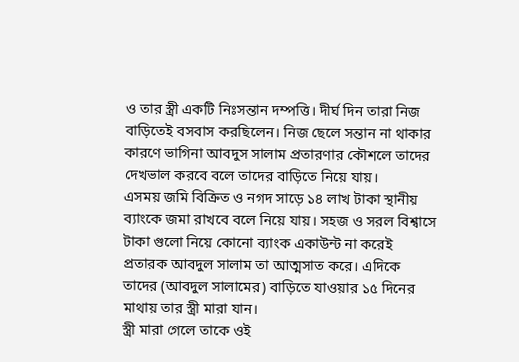ও তার স্ত্রী একটি নিঃসন্তান দম্পত্তি। দীর্ঘ দিন তারা নিজ বাড়িতেই বসবাস করছিলেন। নিজ ছেলে সন্তান না থাকার কারণে ভাগিনা আবদুস সালাম প্রতারণার কৌশলে তাদের দেখভাল করবে বলে তাদের বাড়িতে নিয়ে যায়।
এসময় জমি বিক্রিত ও নগদ সাড়ে ১৪ লাখ টাকা স্থানীয় ব্যাংকে জমা রাখবে বলে নিয়ে যায়। সহজ ও সরল বিশ্বাসে টাকা গুলো নিয়ে কোনো ব্যাংক একাউন্ট না করেই প্রতারক আবদুল সালাম তা আত্মসাত করে। এদিকে তাদের (আবদুল সালামের) বাড়িতে যাওয়ার ১৫ দিনের মাথায় তার স্ত্রী মারা যান।
স্ত্রী মারা গেলে তাকে ওই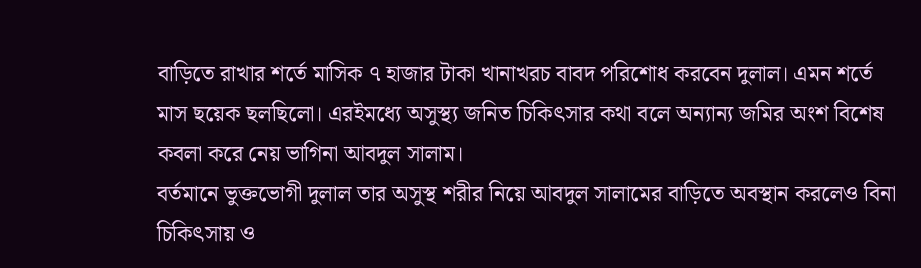বাড়িতে রাখার শর্তে মাসিক ৭ হাজার টাকা খানাখরচ বাবদ পরিশোধ করবেন দুলাল। এমন শর্তে মাস ছয়েক ছলছিলো। এরইমধ্যে অসুস্থ্য জনিত চিকিৎসার কথা বলে অন্যান্য জমির অংশ বিশেষ কবলা করে নেয় ভাগিনা আবদুল সালাম।
বর্তমানে ভুক্তভোগী দুলাল তার অসুস্থ শরীর নিয়ে আবদুল সালামের বাড়িতে অবস্থান করলেও বিনা চিকিৎসায় ও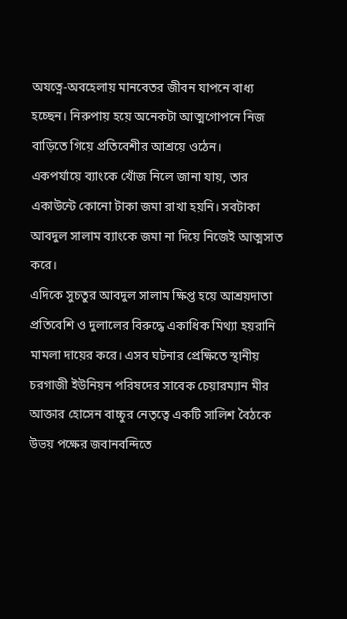অযত্নে-অবহেলায় মানবেতর জীবন যাপনে বাধ্য হচ্ছেন। নিরুপায় হয়ে অনেকটা আত্মগোপনে নিজ বাড়িতে গিয়ে প্রতিবেশীর আশ্রয়ে ওঠেন।
একপর্যায়ে ব্যাংকে খোঁজ নিলে জানা যায়, তার একাউন্টে কোনো টাকা জমা রাখা হয়নি। সবটাকা আবদুল সালাম ব্যাংকে জমা না দিয়ে নিজেই আত্মসাত করে।
এদিকে সুচতুর আবদুল সালাম ক্ষিপ্ত হয়ে আশ্রয়দাতা প্রতিবেশি ও দুলালের বিরুদ্ধে একাধিক মিথ্যা হয়রানি মামলা দায়ের করে। এসব ঘটনার প্রেক্ষিতে স্থানীয় চরগাজী ইউনিয়ন পরিষদের সাবেক চেয়ারম্যান মীর আক্তার হোসেন বাচ্চুর নেতৃত্বে একটি সালিশ বৈঠকে উভয় পক্ষের জবানবন্দিতে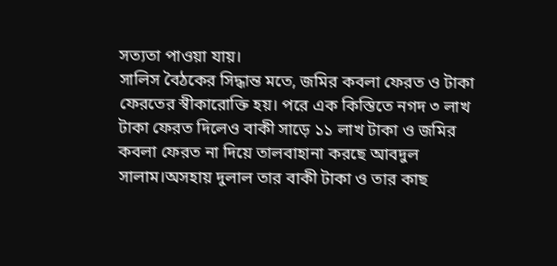সত্যতা পাওয়া যায়।
সালিস বৈঠকের সিদ্ধান্ত মতে, জমির কবলা ফেরত ও টাকা ফেরতের স্বীকারোক্তি হয়। পরে এক কিস্তিতে নগদ ৩ লাখ টাকা ফেরত দিলেও বাকী সাড়ে ১১ লাখ টাকা ও জমির কবলা ফেরত না দিয়ে তালবাহানা করছে আবদুল সালাম।অসহায় দুলাল তার বাকী টাকা ও তার কাছ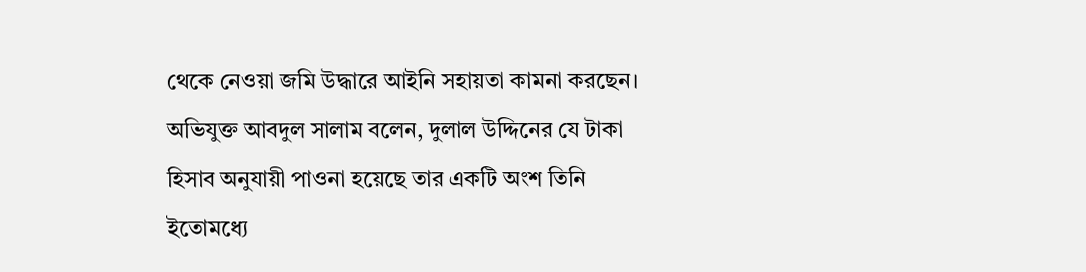থেকে নেওয়া জমি উদ্ধারে আইনি সহায়তা কামনা করছেন।
অভিযুক্ত আবদুল সালাম বলেন, দুলাল উদ্দিনের যে টাকা হিসাব অনুযায়ী পাওনা হয়েছে তার একটি অংশ তিনি ইতোমধ্যে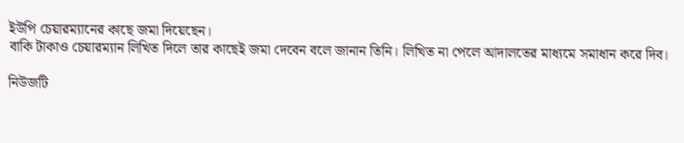ইউপি চেয়ারম্যানের কাছে জমা দিয়েছেন।
বাকি টাকাও চেয়ারম্যান লিখিত দিলে তার কাছেই জমা দেবেন বলে জানান তিনি। লিখিত না পেলে আদালতের মাধ্যমে সমাধান করে দিব।

নিউজটি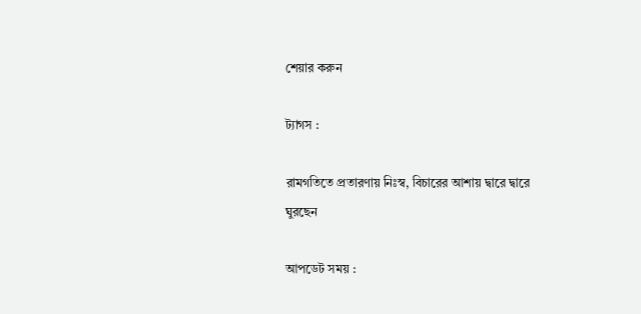শেয়ার করুন

ট্যাগস :

রামগতিতে প্রতারণায় নিঃস্ব, বিচারের আশায় দ্বারে দ্বারে ঘুরছেন

আপডেট সময় :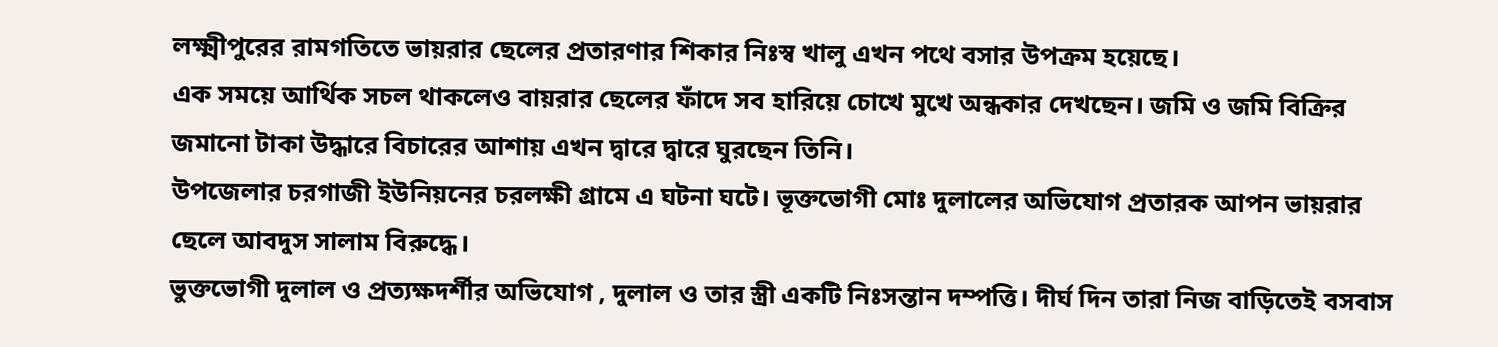লক্ষ্মীপুরের রামগতিতে ভায়রার ছেলের প্রতারণার শিকার নিঃস্ব খালু এখন পথে বসার উপক্রম হয়েছে।
এক সময়ে আর্থিক সচল থাকলেও বায়রার ছেলের ফাঁদে সব হারিয়ে চোখে মুখে অন্ধকার দেখছেন। জমি ও জমি বিক্রির জমানো টাকা উদ্ধারে বিচারের আশায় এখন দ্বারে দ্বারে ঘুরছেন তিনি।
উপজেলার চরগাজী ইউনিয়নের চরলক্ষী গ্রামে এ ঘটনা ঘটে। ভূক্তভোগী মোঃ দুলালের অভিযোগ প্রতারক আপন ভায়রার ছেলে আবদুস সালাম বিরুদ্ধে।
ভুক্তভোগী দুলাল ও প্রত্যক্ষদর্শীর অভিযোগ , দুলাল ও তার স্ত্রী একটি নিঃসন্তান দম্পত্তি। দীর্ঘ দিন তারা নিজ বাড়িতেই বসবাস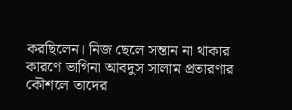করছিলেন। নিজ ছেলে সন্তান না থাকার কারণে ভাগিনা আবদুস সালাম প্রতারণার কৌশলে তাদের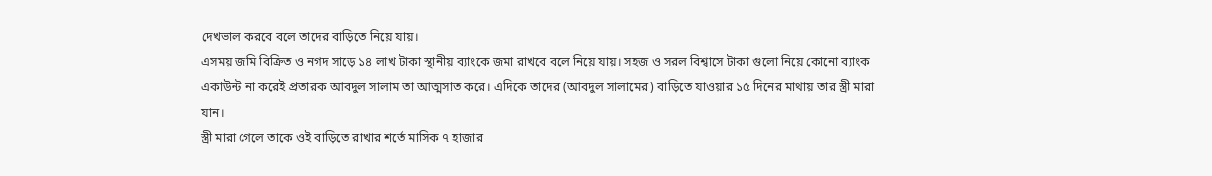দেখভাল করবে বলে তাদের বাড়িতে নিয়ে যায়।
এসময় জমি বিক্রিত ও নগদ সাড়ে ১৪ লাখ টাকা স্থানীয় ব্যাংকে জমা রাখবে বলে নিয়ে যায়। সহজ ও সরল বিশ্বাসে টাকা গুলো নিয়ে কোনো ব্যাংক একাউন্ট না করেই প্রতারক আবদুল সালাম তা আত্মসাত করে। এদিকে তাদের (আবদুল সালামের) বাড়িতে যাওয়ার ১৫ দিনের মাথায় তার স্ত্রী মারা যান।
স্ত্রী মারা গেলে তাকে ওই বাড়িতে রাখার শর্তে মাসিক ৭ হাজার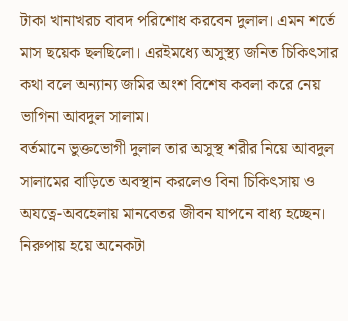টাকা খানাখরচ বাবদ পরিশোধ করবেন দুলাল। এমন শর্তে মাস ছয়েক ছলছিলো। এরইমধ্যে অসুস্থ্য জনিত চিকিৎসার কথা বলে অন্যান্য জমির অংশ বিশেষ কবলা করে নেয় ভাগিনা আবদুল সালাম।
বর্তমানে ভুক্তভোগী দুলাল তার অসুস্থ শরীর নিয়ে আবদুল সালামের বাড়িতে অবস্থান করলেও বিনা চিকিৎসায় ও অযত্নে-অবহেলায় মানবেতর জীবন যাপনে বাধ্য হচ্ছেন। নিরুপায় হয়ে অনেকটা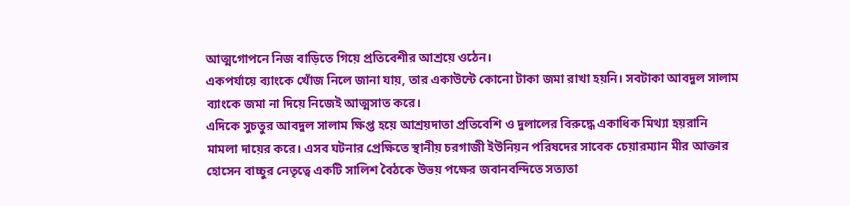আত্মগোপনে নিজ বাড়িতে গিয়ে প্রতিবেশীর আশ্রয়ে ওঠেন।
একপর্যায়ে ব্যাংকে খোঁজ নিলে জানা যায়, তার একাউন্টে কোনো টাকা জমা রাখা হয়নি। সবটাকা আবদুল সালাম ব্যাংকে জমা না দিয়ে নিজেই আত্মসাত করে।
এদিকে সুচতুর আবদুল সালাম ক্ষিপ্ত হয়ে আশ্রয়দাতা প্রতিবেশি ও দুলালের বিরুদ্ধে একাধিক মিথ্যা হয়রানি মামলা দায়ের করে। এসব ঘটনার প্রেক্ষিতে স্থানীয় চরগাজী ইউনিয়ন পরিষদের সাবেক চেয়ারম্যান মীর আক্তার হোসেন বাচ্চুর নেতৃত্বে একটি সালিশ বৈঠকে উভয় পক্ষের জবানবন্দিতে সত্যতা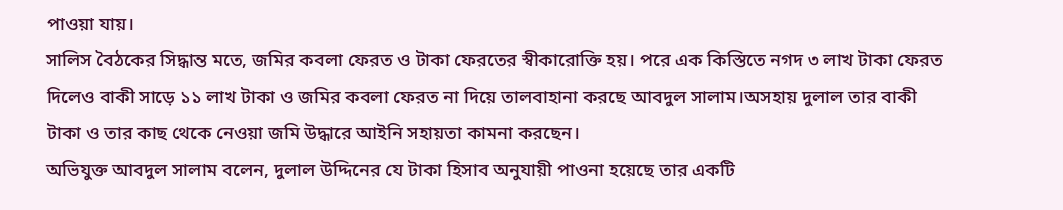পাওয়া যায়।
সালিস বৈঠকের সিদ্ধান্ত মতে, জমির কবলা ফেরত ও টাকা ফেরতের স্বীকারোক্তি হয়। পরে এক কিস্তিতে নগদ ৩ লাখ টাকা ফেরত দিলেও বাকী সাড়ে ১১ লাখ টাকা ও জমির কবলা ফেরত না দিয়ে তালবাহানা করছে আবদুল সালাম।অসহায় দুলাল তার বাকী টাকা ও তার কাছ থেকে নেওয়া জমি উদ্ধারে আইনি সহায়তা কামনা করছেন।
অভিযুক্ত আবদুল সালাম বলেন, দুলাল উদ্দিনের যে টাকা হিসাব অনুযায়ী পাওনা হয়েছে তার একটি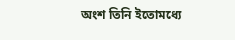অংশ তিনি ইতোমধ্যে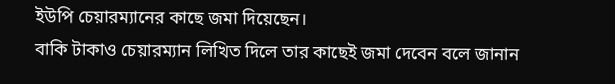ইউপি চেয়ারম্যানের কাছে জমা দিয়েছেন।
বাকি টাকাও চেয়ারম্যান লিখিত দিলে তার কাছেই জমা দেবেন বলে জানান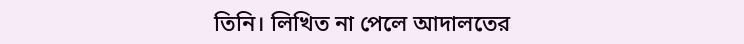তিনি। লিখিত না পেলে আদালতের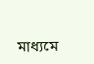মাধ্যমে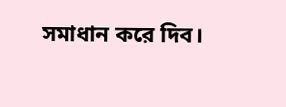সমাধান করে দিব।